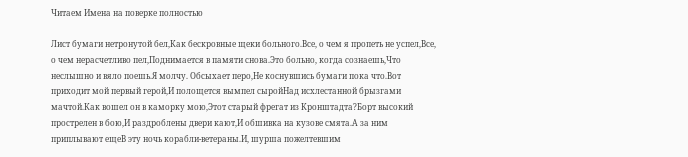Читаем Имена на поверке полностью

Лист бумаги нетронутой бел,Как бескровные щеки больного.Все, о чем я пропеть не успел,Все, о чем нерасчетливо пел,Поднимается в памяти снова.Это больно, когда сознаешь,Что неслышно и вяло поешь.Я молчу. Обсыхает перо,Не коснувшись бумаги пока что.Вот приходит мой первый герой,И полощется вымпел сыройНад исхлестанной брызгами мачтой.Как вошел он в каморку мою,Этот старый фрегат из Кронштадта?Борт высокий прострелен в бою,И раздроблены двери кают,И обшивка на кузове смята.А за ним приплывают ещеВ эту ночь корабли-ветераны.И, шурша пожелтевшим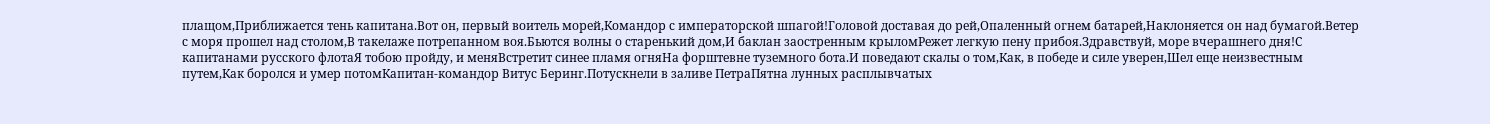плащом,Приближается тень капитана.Вот он, первый воитель морей,Командор с императорской шпагой!Головой доставая до рей,Опаленный огнем батарей,Наклоняется он над бумагой.Ветер с моря прошел над столом,В такелаже потрепанном воя.Бьются волны о старенький дом,И баклан заостренным крыломРежет легкую пену прибоя.Здравствуй, море вчерашнего дня!С капитанами русского флотаЯ тобою пройду, и меняВстретит синее пламя огняНа форштевне туземного бота.И поведают скалы о том,Как, в победе и силе уверен,Шел еще неизвестным путем,Как боролся и умер потомКапитан-командор Витус Беринг.Потускнели в заливе ПетраПятна лунных расплывчатых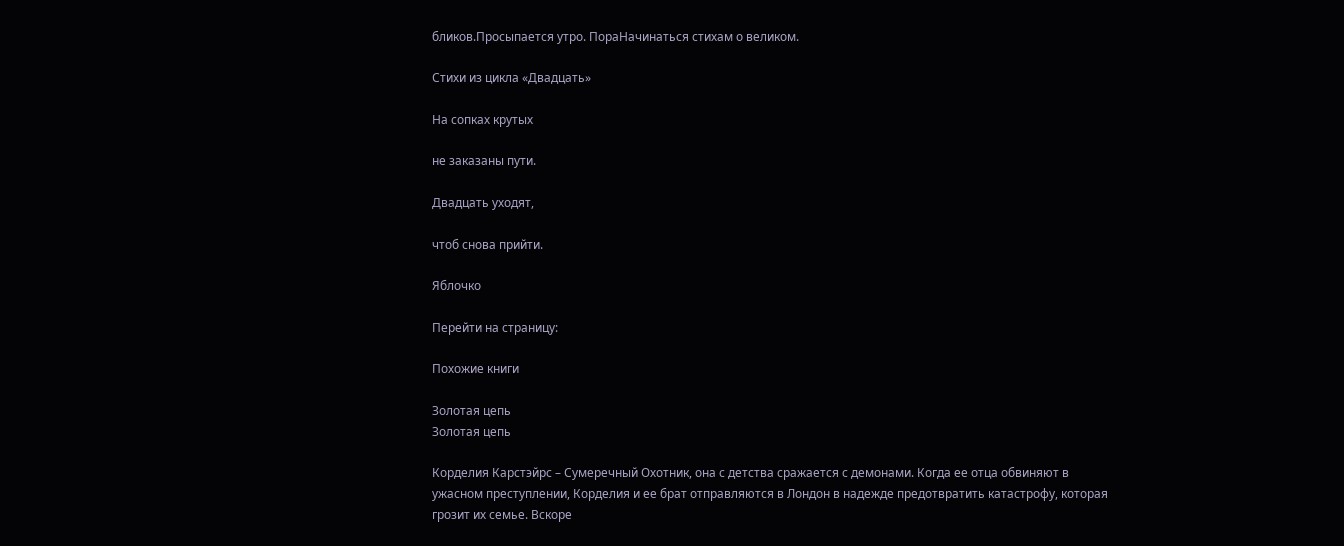бликов.Просыпается утро. ПораНачинаться стихам о великом.

Стихи из цикла «Двадцать»

На сопках крутых

не заказаны пути.

Двадцать уходят,

чтоб снова прийти.

Яблочко

Перейти на страницу:

Похожие книги

Золотая цепь
Золотая цепь

Корделия Карстэйрс – Сумеречный Охотник, она с детства сражается с демонами. Когда ее отца обвиняют в ужасном преступлении, Корделия и ее брат отправляются в Лондон в надежде предотвратить катастрофу, которая грозит их семье. Вскоре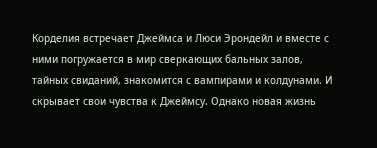Корделия встречает Джеймса и Люси Эрондейл и вместе с ними погружается в мир сверкающих бальных залов, тайных свиданий, знакомится с вампирами и колдунами. И скрывает свои чувства к Джеймсу. Однако новая жизнь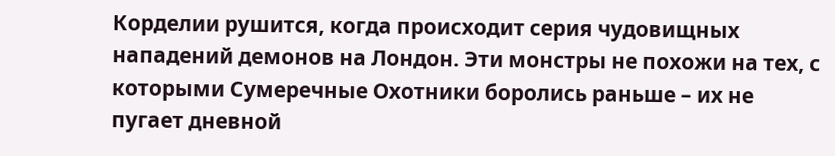Корделии рушится, когда происходит серия чудовищных нападений демонов на Лондон. Эти монстры не похожи на тех, с которыми Сумеречные Охотники боролись раньше – их не пугает дневной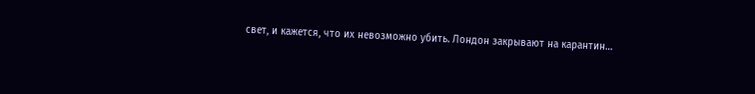свет, и кажется, что их невозможно убить. Лондон закрывают на карантин…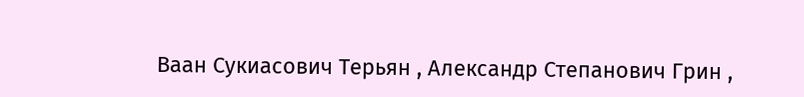Ваан Сукиасович Терьян , Александр Степанович Грин ,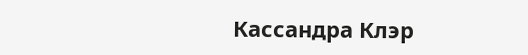Кассандра Клэр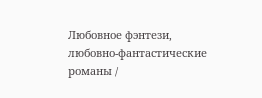Любовное фэнтези, любовно-фантастические романы /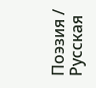Поэзия / Русская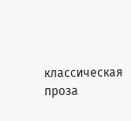классическая проза